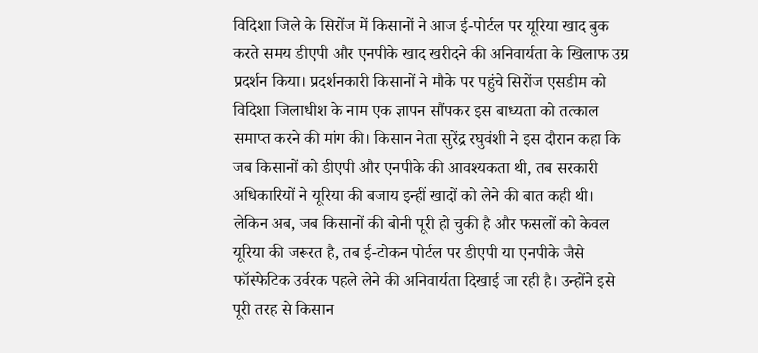विदिशा जिले के सिरोंज में किसानों ने आज ई-पोर्टल पर यूरिया खाद बुक करते समय डीएपी और एनपीके खाद खरीदने की अनिवार्यता के खिलाफ उग्र प्रदर्शन किया। प्रदर्शनकारी किसानों ने मौके पर पहुंचे सिरोंज एसडीम को विदिशा जिलाधीश के नाम एक ज्ञापन सौंपकर इस बाध्यता को तत्काल समाप्त करने की मांग की। किसान नेता सुरेंद्र रघुवंशी ने इस दौरान कहा कि जब किसानों को डीएपी और एनपीके की आवश्यकता थी, तब सरकारी अधिकारियों ने यूरिया की बजाय इन्हीं खादों को लेने की बात कही थी। लेकिन अब, जब किसानों की बोनी पूरी हो चुकी है और फसलों को केवल यूरिया की जरूरत है, तब ई-टोकन पोर्टल पर डीएपी या एनपीके जैसे फॉस्फेटिक उर्वरक पहले लेने की अनिवार्यता दिखाई जा रही है। उन्होंने इसे पूरी तरह से किसान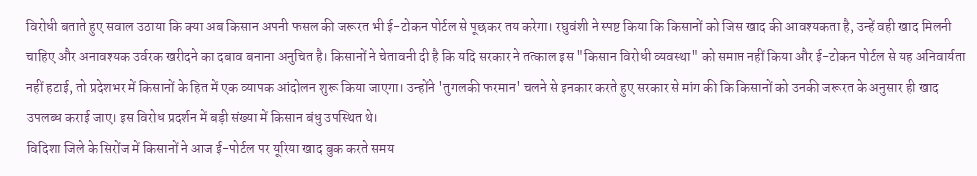विरोधी बताते हुए सवाल उठाया कि क्या अब किसान अपनी फसल की जरूरत भी ई-टोकन पोर्टल से पूछकर तय करेगा। रघुवंशी ने स्पष्ट किया कि किसानों को जिस खाद की आवश्यकता है, उन्हें वही खाद मिलनी चाहिए और अनावश्यक उर्वरक खरीदने का दबाव बनाना अनुचित है। किसानों ने चेतावनी दी है कि यदि सरकार ने तत्काल इस "किसान विरोधी व्यवस्था" को समाप्त नहीं किया और ई-टोकन पोर्टल से यह अनिवार्यता नहीं हटाई, तो प्रदेशभर में किसानों के हित में एक व्यापक आंदोलन शुरू किया जाएगा। उन्होंने 'तुगलकी फरमान' चलने से इनकार करते हुए सरकार से मांग की कि किसानों को उनकी जरूरत के अनुसार ही खाद उपलब्ध कराई जाए। इस विरोध प्रदर्शन में बड़ी संख्या में किसान बंधु उपस्थित थे।
विदिशा जिले के सिरोंज में किसानों ने आज ई-पोर्टल पर यूरिया खाद बुक करते समय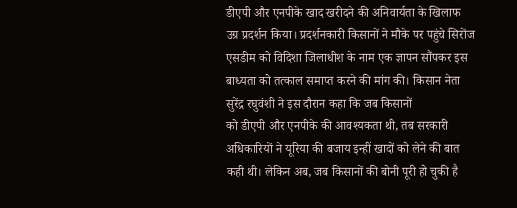डीएपी और एनपीके खाद खरीदने की अनिवार्यता के खिलाफ उग्र प्रदर्शन किया। प्रदर्शनकारी किसानों ने मौके पर पहुंचे सिरोंज एसडीम को विदिशा जिलाधीश के नाम एक ज्ञापन सौंपकर इस बाध्यता को तत्काल समाप्त करने की मांग की। किसान नेता सुरेंद्र रघुवंशी ने इस दौरान कहा कि जब किसानों
को डीएपी और एनपीके की आवश्यकता थी, तब सरकारी अधिकारियों ने यूरिया की बजाय इन्हीं खादों को लेने की बात कही थी। लेकिन अब, जब किसानों की बोनी पूरी हो चुकी है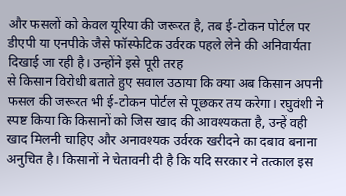और फसलों को केवल यूरिया की जरूरत है, तब ई-टोकन पोर्टल पर डीएपी या एनपीके जैसे फॉस्फेटिक उर्वरक पहले लेने की अनिवार्यता दिखाई जा रही है। उन्होंने इसे पूरी तरह
से किसान विरोधी बताते हुए सवाल उठाया कि क्या अब किसान अपनी फसल की जरूरत भी ई-टोकन पोर्टल से पूछकर तय करेगा। रघुवंशी ने स्पष्ट किया कि किसानों को जिस खाद की आवश्यकता है, उन्हें वही खाद मिलनी चाहिए और अनावश्यक उर्वरक खरीदने का दबाव बनाना अनुचित है। किसानों ने चेतावनी दी है कि यदि सरकार ने तत्काल इस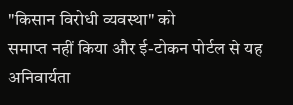"किसान विरोधी व्यवस्था" को
समाप्त नहीं किया और ई-टोकन पोर्टल से यह अनिवार्यता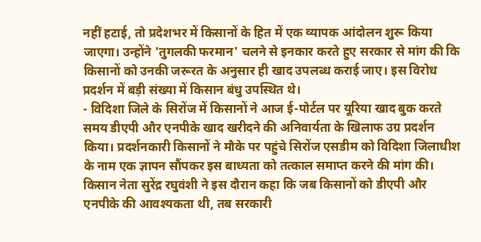नहीं हटाई, तो प्रदेशभर में किसानों के हित में एक व्यापक आंदोलन शुरू किया जाएगा। उन्होंने 'तुगलकी फरमान' चलने से इनकार करते हुए सरकार से मांग की कि किसानों को उनकी जरूरत के अनुसार ही खाद उपलब्ध कराई जाए। इस विरोध प्रदर्शन में बड़ी संख्या में किसान बंधु उपस्थित थे।
- विदिशा जिले के सिरोंज में किसानों ने आज ई-पोर्टल पर यूरिया खाद बुक करते समय डीएपी और एनपीके खाद खरीदने की अनिवार्यता के खिलाफ उग्र प्रदर्शन किया। प्रदर्शनकारी किसानों ने मौके पर पहुंचे सिरोंज एसडीम को विदिशा जिलाधीश के नाम एक ज्ञापन सौंपकर इस बाध्यता को तत्काल समाप्त करने की मांग की। किसान नेता सुरेंद्र रघुवंशी ने इस दौरान कहा कि जब किसानों को डीएपी और एनपीके की आवश्यकता थी, तब सरकारी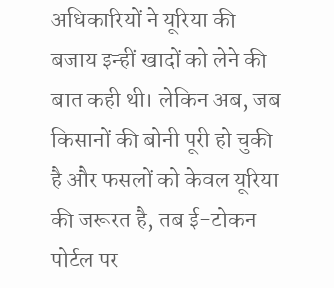अधिकारियों ने यूरिया की बजाय इन्हीं खादों को लेने की बात कही थी। लेकिन अब, जब किसानों की बोनी पूरी हो चुकी है और फसलों को केवल यूरिया की जरूरत है, तब ई-टोकन पोर्टल पर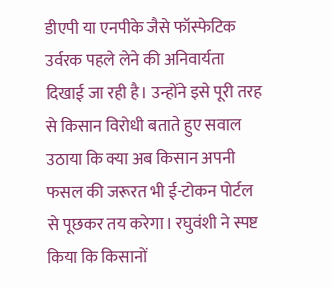डीएपी या एनपीके जैसे फॉस्फेटिक उर्वरक पहले लेने की अनिवार्यता दिखाई जा रही है। उन्होंने इसे पूरी तरह से किसान विरोधी बताते हुए सवाल उठाया कि क्या अब किसान अपनी फसल की जरूरत भी ई-टोकन पोर्टल से पूछकर तय करेगा। रघुवंशी ने स्पष्ट किया कि किसानों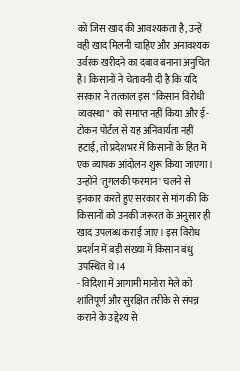को जिस खाद की आवश्यकता है, उन्हें वही खाद मिलनी चाहिए और अनावश्यक उर्वरक खरीदने का दबाव बनाना अनुचित है। किसानों ने चेतावनी दी है कि यदि सरकार ने तत्काल इस "किसान विरोधी व्यवस्था" को समाप्त नहीं किया और ई-टोकन पोर्टल से यह अनिवार्यता नहीं हटाई, तो प्रदेशभर में किसानों के हित में एक व्यापक आंदोलन शुरू किया जाएगा। उन्होंने 'तुगलकी फरमान' चलने से इनकार करते हुए सरकार से मांग की कि किसानों को उनकी जरूरत के अनुसार ही खाद उपलब्ध कराई जाए। इस विरोध प्रदर्शन में बड़ी संख्या में किसान बंधु उपस्थित थे।4
- विदिशा में आगामी मानोरा मेले को शांतिपूर्ण और सुरक्षित तरीके से संपन्न कराने के उद्देश्य से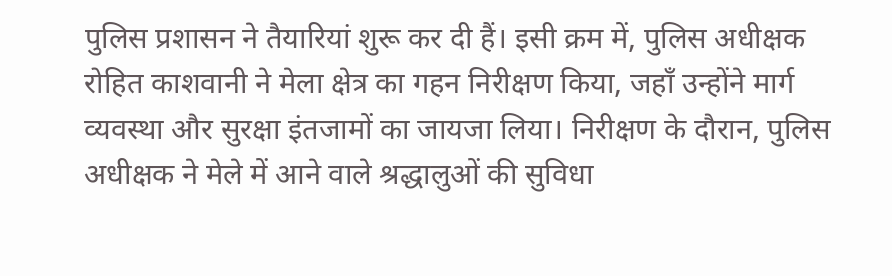पुलिस प्रशासन ने तैयारियां शुरू कर दी हैं। इसी क्रम में, पुलिस अधीक्षक रोहित काशवानी ने मेला क्षेत्र का गहन निरीक्षण किया, जहाँ उन्होंने मार्ग व्यवस्था और सुरक्षा इंतजामों का जायजा लिया। निरीक्षण के दौरान, पुलिस अधीक्षक ने मेले में आने वाले श्रद्धालुओं की सुविधा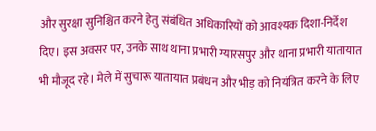और सुरक्षा सुनिश्चित करने हेतु संबंधित अधिकारियों को आवश्यक दिशा-निर्देश दिए। इस अवसर पर, उनके साथ थाना प्रभारी ग्यारसपुर और थाना प्रभारी यातायात भी मौजूद रहे। मेले में सुचारू यातायात प्रबंधन और भीड़ को नियंत्रित करने के लिए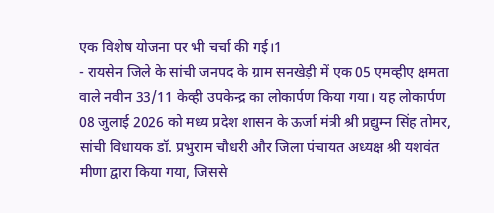एक विशेष योजना पर भी चर्चा की गई।1
- रायसेन जिले के सांची जनपद के ग्राम सनखेड़ी में एक 05 एमव्हीए क्षमता वाले नवीन 33/11 केव्ही उपकेन्द्र का लोकार्पण किया गया। यह लोकार्पण 08 जुलाई 2026 को मध्य प्रदेश शासन के ऊर्जा मंत्री श्री प्रद्युम्न सिंह तोमर, सांची विधायक डॉ. प्रभुराम चौधरी और जिला पंचायत अध्यक्ष श्री यशवंत मीणा द्वारा किया गया, जिससे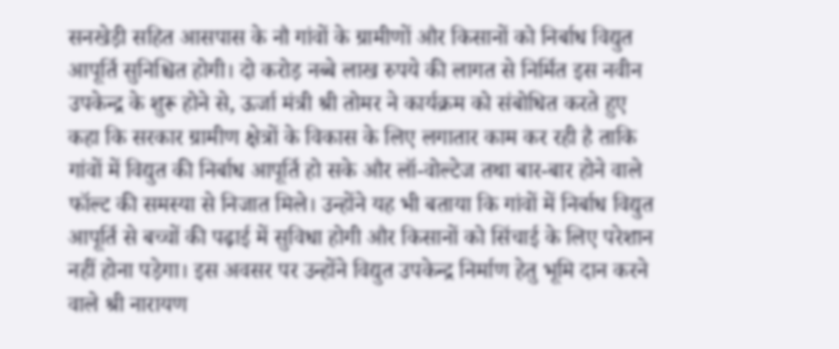सनखेड़ी सहित आसपास के नौ गांवों के ग्रामीणों और किसानों को निर्बाध विद्युत आपूर्ति सुनिश्चित होगी। दो करोड़ नब्बे लाख रुपये की लागत से निर्मित इस नवीन उपकेन्द्र के शुरू होने से, ऊर्जा मंत्री श्री तोमर ने कार्यक्रम को संबोधित करते हुए कहा कि सरकार ग्रामीण क्षेत्रों के विकास के लिए लगातार काम कर रही है ताकि गांवों में विद्युत की निर्बाध आपूर्ति हो सके और लॉ-वोल्टेज तथा बार-बार होने वाले फॉल्ट की समस्या से निजात मिले। उन्होंने यह भी बताया कि गांवों में निर्बाध विद्युत आपूर्ति से बच्चों की पढ़ाई में सुविधा होगी और किसानों को सिंचाई के लिए परेशान नहीं होना पड़ेगा। इस अवसर पर उन्होंने विद्युत उपकेन्द्र निर्माण हेतु भूमि दान करने वाले श्री नारायण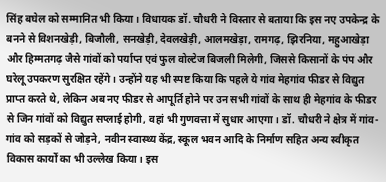सिंह बघेल को सम्मानित भी किया। विधायक डॉ. चौधरी ने विस्तार से बताया कि इस नए उपकेन्द्र के बनने से विशनखेड़ी, बिजौली, सनखेड़ी, देवलखेड़ी, आलमखेड़ा, रामगढ़, झिरनिया, महुआखेड़ा और हिम्मतगढ़ जैसे गांवों को पर्याप्त एवं फुल वोल्टेज बिजली मिलेगी, जिससे किसानों के पंप और घरेलू उपकरण सुरक्षित रहेंगे। उन्होंने यह भी स्पष्ट किया कि पहले ये गांव मेहगांव फीडर से विद्युत प्राप्त करते थे, लेकिन अब नए फीडर से आपूर्ति होने पर उन सभी गांवों के साथ ही मेहगांव के फीडर से जिन गांवों को विद्युत सप्लाई होगी, वहां भी गुणवत्ता में सुधार आएगा। डॉ. चौधरी ने क्षेत्र में गांव-गांव को सड़कों से जोड़ने, नवीन स्वास्थ्य केंद्र, स्कूल भवन आदि के निर्माण सहित अन्य स्वीकृत विकास कार्यों का भी उल्लेख किया। इस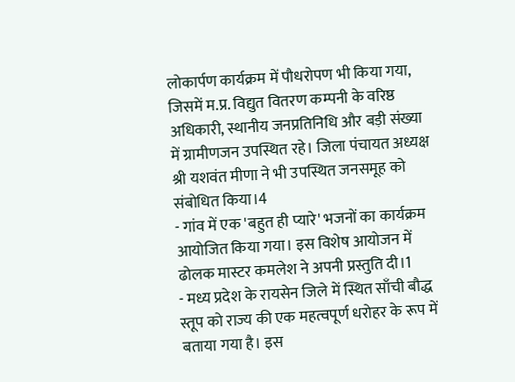लोकार्पण कार्यक्रम में पौधरोपण भी किया गया, जिसमें म.प्र. विद्युत वितरण कम्पनी के वरिष्ठ अधिकारी, स्थानीय जनप्रतिनिधि और बड़ी संख्या में ग्रामीणजन उपस्थित रहे। जिला पंचायत अध्यक्ष श्री यशवंत मीणा ने भी उपस्थित जनसमूह को संबोधित किया।4
- गांव में एक 'बहुत ही प्यारे' भजनों का कार्यक्रम आयोजित किया गया। इस विशेष आयोजन में ढोलक मास्टर कमलेश ने अपनी प्रस्तुति दी।1
- मध्य प्रदेश के रायसेन जिले में स्थित साँची बौद्ध स्तूप को राज्य की एक महत्वपूर्ण धरोहर के रूप में बताया गया है। इस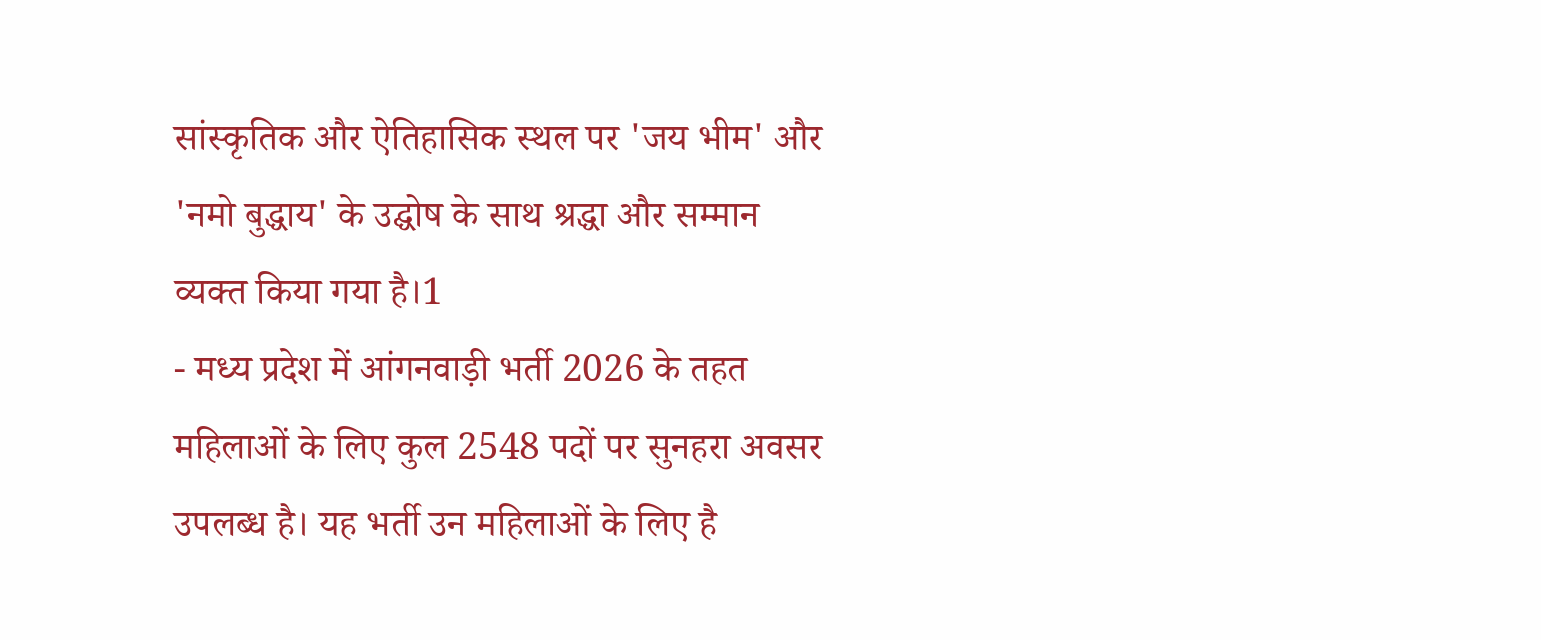सांस्कृतिक और ऐतिहासिक स्थल पर 'जय भीम' और 'नमो बुद्धाय' के उद्घोष के साथ श्रद्धा और सम्मान व्यक्त किया गया है।1
- मध्य प्रदेश में आंगनवाड़ी भर्ती 2026 के तहत महिलाओं के लिए कुल 2548 पदों पर सुनहरा अवसर उपलब्ध है। यह भर्ती उन महिलाओं के लिए है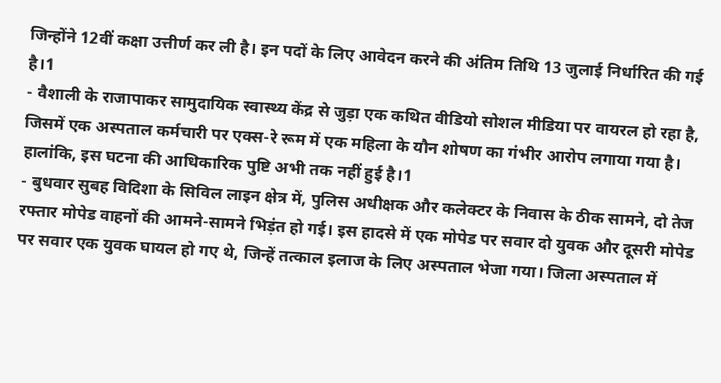जिन्होंने 12वीं कक्षा उत्तीर्ण कर ली है। इन पदों के लिए आवेदन करने की अंतिम तिथि 13 जुलाई निर्धारित की गई है।1
- वैशाली के राजापाकर सामुदायिक स्वास्थ्य केंद्र से जुड़ा एक कथित वीडियो सोशल मीडिया पर वायरल हो रहा है, जिसमें एक अस्पताल कर्मचारी पर एक्स-रे रूम में एक महिला के यौन शोषण का गंभीर आरोप लगाया गया है। हालांकि, इस घटना की आधिकारिक पुष्टि अभी तक नहीं हुई है।1
- बुधवार सुबह विदिशा के सिविल लाइन क्षेत्र में, पुलिस अधीक्षक और कलेक्टर के निवास के ठीक सामने, दो तेज रफ्तार मोपेड वाहनों की आमने-सामने भिड़ंत हो गई। इस हादसे में एक मोपेड पर सवार दो युवक और दूसरी मोपेड पर सवार एक युवक घायल हो गए थे, जिन्हें तत्काल इलाज के लिए अस्पताल भेजा गया। जिला अस्पताल में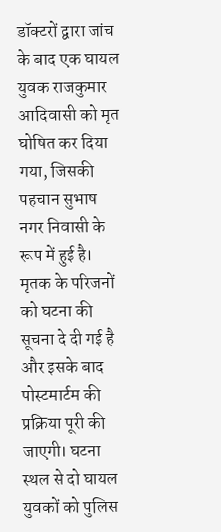डॉक्टरों द्वारा जांच के बाद एक घायल युवक राजकुमार आदिवासी को मृत घोषित कर दिया गया, जिसकी पहचान सुभाष नगर निवासी के रूप में हुई है। मृतक के परिजनों को घटना की सूचना दे दी गई है और इसके बाद पोस्टमार्टम की प्रक्रिया पूरी की जाएगी। घटना स्थल से दो घायल युवकों को पुलिस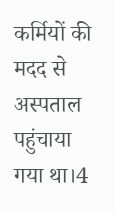कर्मियों की मदद से अस्पताल पहुंचाया गया था।4